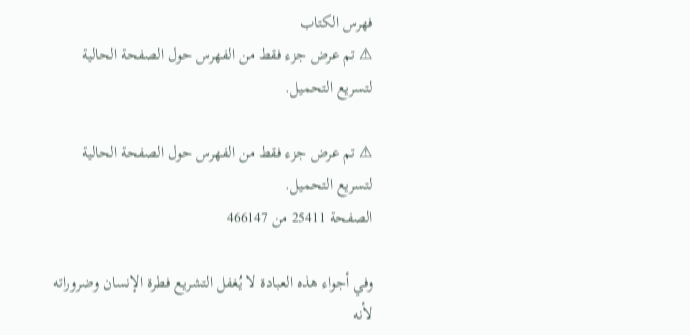فهرس الكتاب
⚠ تم عرض جزء فقط من الفهرس حول الصفحة الحالية لتسريع التحميل.

⚠ تم عرض جزء فقط من الفهرس حول الصفحة الحالية لتسريع التحميل.
الصفحة 25411 من 466147

وفي أجواء هذه العبادة لا يُغفل التشريع فطرة الإنسان وضروراته لأنه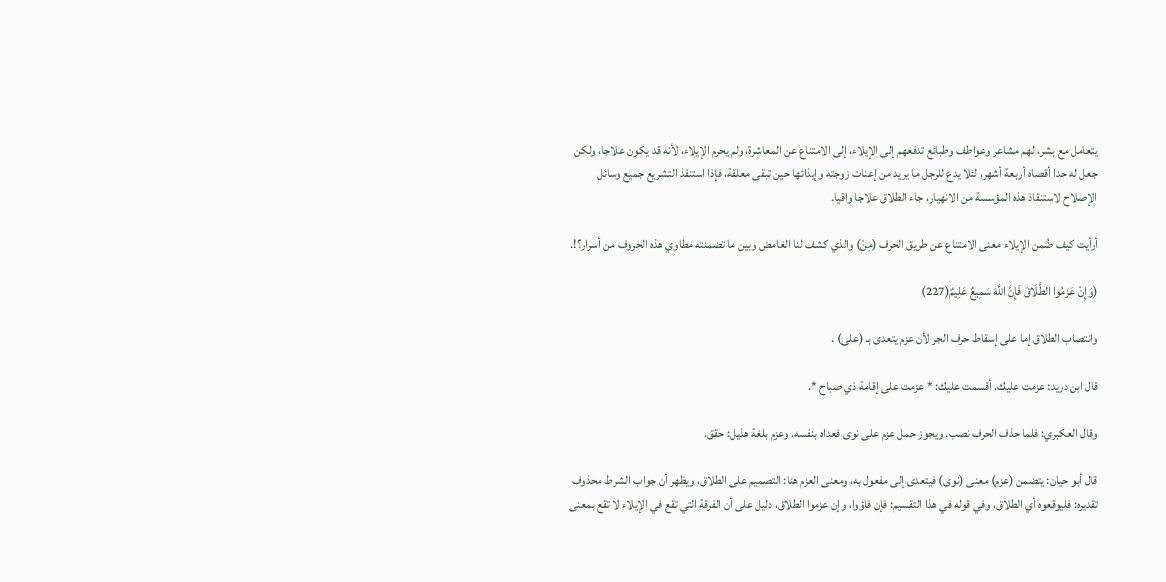يتعامل مع بشر، لهم مشاعر وعواطف وطبائع تدفعهم إلى الإيلاء، إلى الامتناع عن المعاشرة، ولم يحرم الإيلاء، لأنه قد يكون علاجا، ولكن جعل له حدا أقصاه أربعة أشهر، لئلا يدع للرجل ما يريد من إعنات زوجته وإيذائها حين تبقى معلقة، فإذا استنفذ التشريع جميع وسائل الإصلاح لاستنقاذ هذه المؤسسة من الانهيار، جاء الطلاق علاجا واقيا.

أرأيت كيف ضُمن الإيلاء معنى الامتناع عن طريق الحرف (مِنْ) والذي كشف لنا الغامض وبين ما تضمنته مطاوي هذه الحروف من أسرار؟!.

(وَإِنْ عَزَمُوا الطَّلَاقَ فَإِنَّ اللَّهَ سَمِيعٌ عَلِيمٌ(227)

وانتصاب الطلاق إما على إسقاط حرف الجر لأن عزم يتعدى بـ (على) .

قال ابن دريد: عزمت عليك. أقسمت عليك: * عزمت على إقامة ذي صباح *.

وقال العكبري: فلما حذف الحرف نصب. ويجوز حمل عزم على نوى فعداه بنفسه. وعزم بلغة هذيل: حقق.

قال أبو حيان: يتضمن (عزم) معنى (نوى) فيتعدى إلى مفعول به، ومعنى العزم هنا: التصميم على الطلاق، ويظهر أن جواب الشرط محذوف تقديره: فليوقعوه أي الطلاق، وفي قوله في هذا التقسيم: فإن فاؤوا، وإن عزموا الطلاق، دليل على أن الفرقة التي تقع في الإيلاء لا تقع بمعنى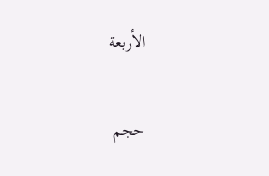الأربعة

حجم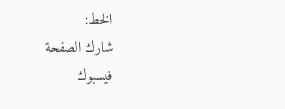الخط:
شارك الصفحة
فيسبوك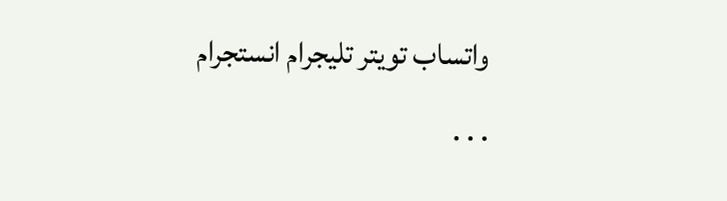واتساب تويتر تليجرام انستجرام
. . .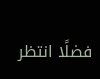فضلًا انتظر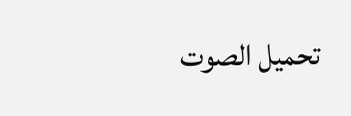تحميل الصوت